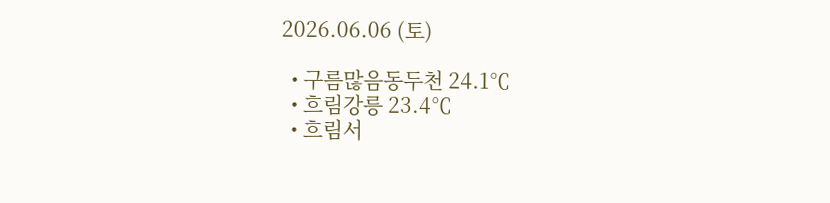2026.06.06 (토)

  • 구름많음동두천 24.1℃
  • 흐림강릉 23.4℃
  • 흐림서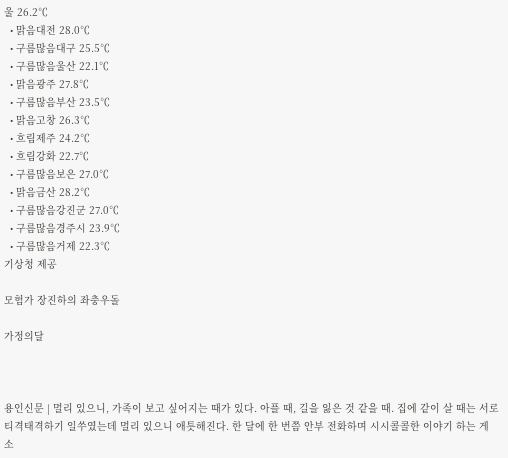울 26.2℃
  • 맑음대전 28.0℃
  • 구름많음대구 25.5℃
  • 구름많음울산 22.1℃
  • 맑음광주 27.8℃
  • 구름많음부산 23.5℃
  • 맑음고창 26.3℃
  • 흐림제주 24.2℃
  • 흐림강화 22.7℃
  • 구름많음보은 27.0℃
  • 맑음금산 28.2℃
  • 구름많음강진군 27.0℃
  • 구름많음경주시 23.9℃
  • 구름많음거제 22.3℃
기상청 제공

모험가 장진하의 좌충우돌

가정의달



용인신문 | 멀리 있으니, 가족이 보고 싶어지는 때가 있다. 아플 때, 길을 잃은 것 같을 때. 집에 같이 살 때는 서로 티격태격하기 일쑤였는데 멀리 있으니 애틋해진다. 한 달에 한 번쯤 안부 전화하며 시시콜콜한 이야기 하는 게 소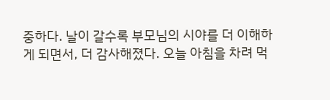중하다. 날이 갈수록 부모님의 시야를 더 이해하게 되면서, 더 감사해졌다. 오늘 아침을 차려 먹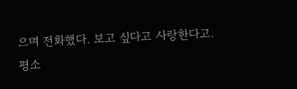으며 전화했다. 보고 싶다고 사랑한다고. 평소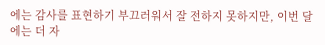에는 감사를 표현하기 부끄러워서 잘 전하지 못하지만, 이번 달에는 더 자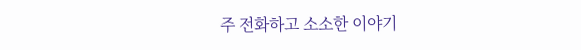주 전화하고 소소한 이야기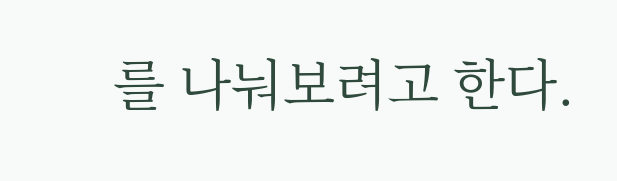를 나눠보려고 한다.